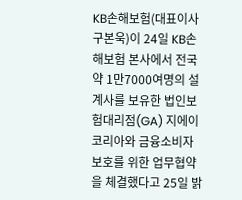KB손해보험(대표이사 구본욱)이 24일 KB손해보험 본사에서 전국 약 1만7000여명의 설계사를 보유한 법인보험대리점(GA) 지에이코리아와 금융소비자 보호를 위한 업무협약을 체결했다고 25일 밝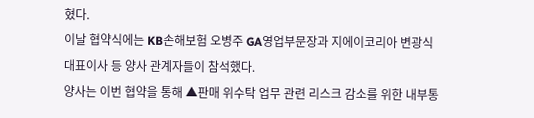혔다.
이날 협약식에는 KB손해보험 오병주 GA영업부문장과 지에이코리아 변광식 대표이사 등 양사 관계자들이 참석했다.
양사는 이번 협약을 통해 ▲판매 위수탁 업무 관련 리스크 감소를 위한 내부통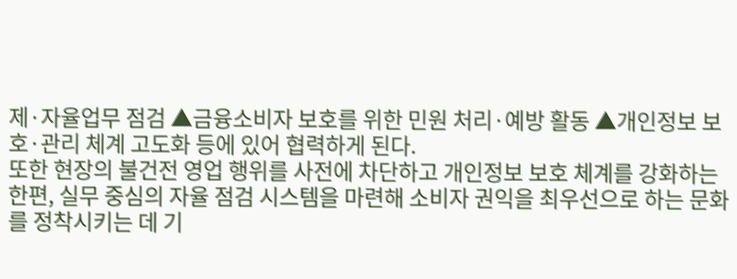제·자율업무 점검 ▲금융소비자 보호를 위한 민원 처리·예방 활동 ▲개인정보 보호·관리 체계 고도화 등에 있어 협력하게 된다.
또한 현장의 불건전 영업 행위를 사전에 차단하고 개인정보 보호 체계를 강화하는 한편, 실무 중심의 자율 점검 시스템을 마련해 소비자 권익을 최우선으로 하는 문화를 정착시키는 데 기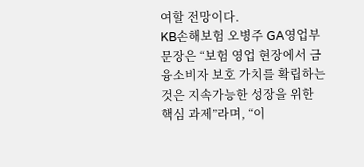여할 전망이다.
KB손해보험 오병주 GA영업부문장은 “보험 영업 현장에서 금융소비자 보호 가치를 확립하는 것은 지속가능한 성장을 위한 핵심 과제”라며, “이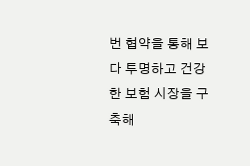번 협약을 통해 보다 투명하고 건강한 보험 시장을 구축해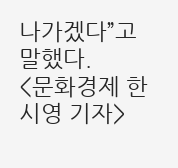나가겠다”고 말했다.
<문화경제 한시영 기자>